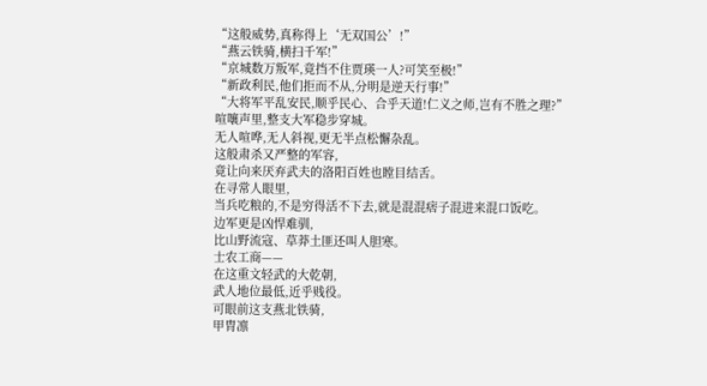“这般威势,真称得上‘无双国公’!”
“燕云铁骑,横扫千军!”
“京城数万叛军,竟挡不住贾瑛一人?可笑至极!”
“新政利民,他们拒而不从,分明是逆天行事!”
“大将军平乱安民,顺乎民心、合乎天道!仁义之师,岂有不胜之理?”
喧嚷声里,整支大军稳步穿城。
无人喧哗,无人斜视,更无半点松懈杂乱。
这般肃杀又严整的军容,
竟让向来厌弃武夫的洛阳百姓也瞠目结舌。
在寻常人眼里,
当兵吃粮的,不是穷得活不下去,就是混混痞子混进来混口饭吃。
边军更是凶悍难驯,
比山野流寇、草莽土匪还叫人胆寒。
士农工商——
在这重文轻武的大乾朝,
武人地位最低,近乎贱役。
可眼前这支燕北铁骑,
甲胄凛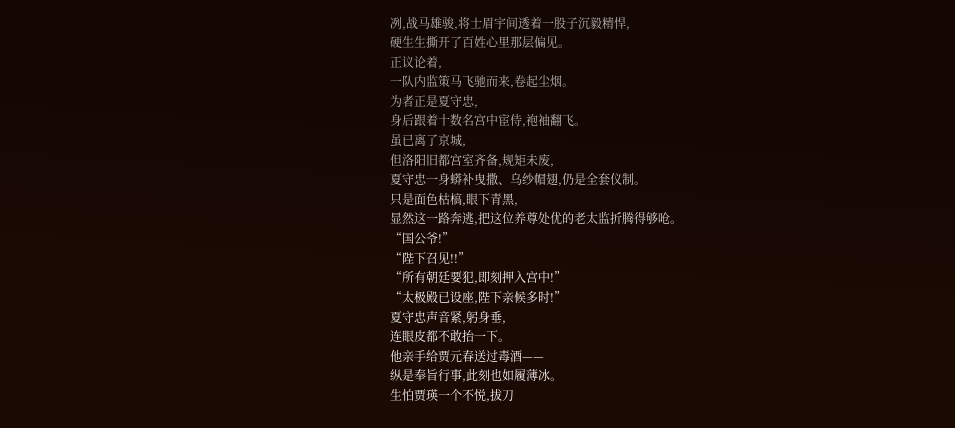冽,战马雄骏,将士眉宇间透着一股子沉毅精悍,
硬生生撕开了百姓心里那层偏见。
正议论着,
一队内监策马飞驰而来,卷起尘烟。
为者正是夏守忠,
身后跟着十数名宫中宦侍,袍袖翻飞。
虽已离了京城,
但洛阳旧都宫室齐备,规矩未废,
夏守忠一身蟒补曳撒、乌纱帽翅,仍是全套仪制。
只是面色枯槁,眼下青黑,
显然这一路奔逃,把这位养尊处优的老太监折腾得够呛。
“国公爷!”
“陛下召见!!”
“所有朝廷要犯,即刻押入宫中!”
“太极殿已设座,陛下亲候多时!”
夏守忠声音紧,躬身垂,
连眼皮都不敢抬一下。
他亲手给贾元春送过毒酒——
纵是奉旨行事,此刻也如履薄冰。
生怕贾瑛一个不悦,拔刀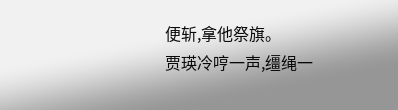便斩,拿他祭旗。
贾瑛冷哼一声,缰绳一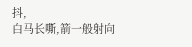抖,
白马长嘶,箭一般射向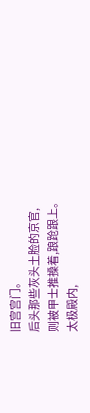旧宫宫门。
后头那些灰头土脸的京官,
则被甲士推搡着,踉跄跟上。
太极殿内,